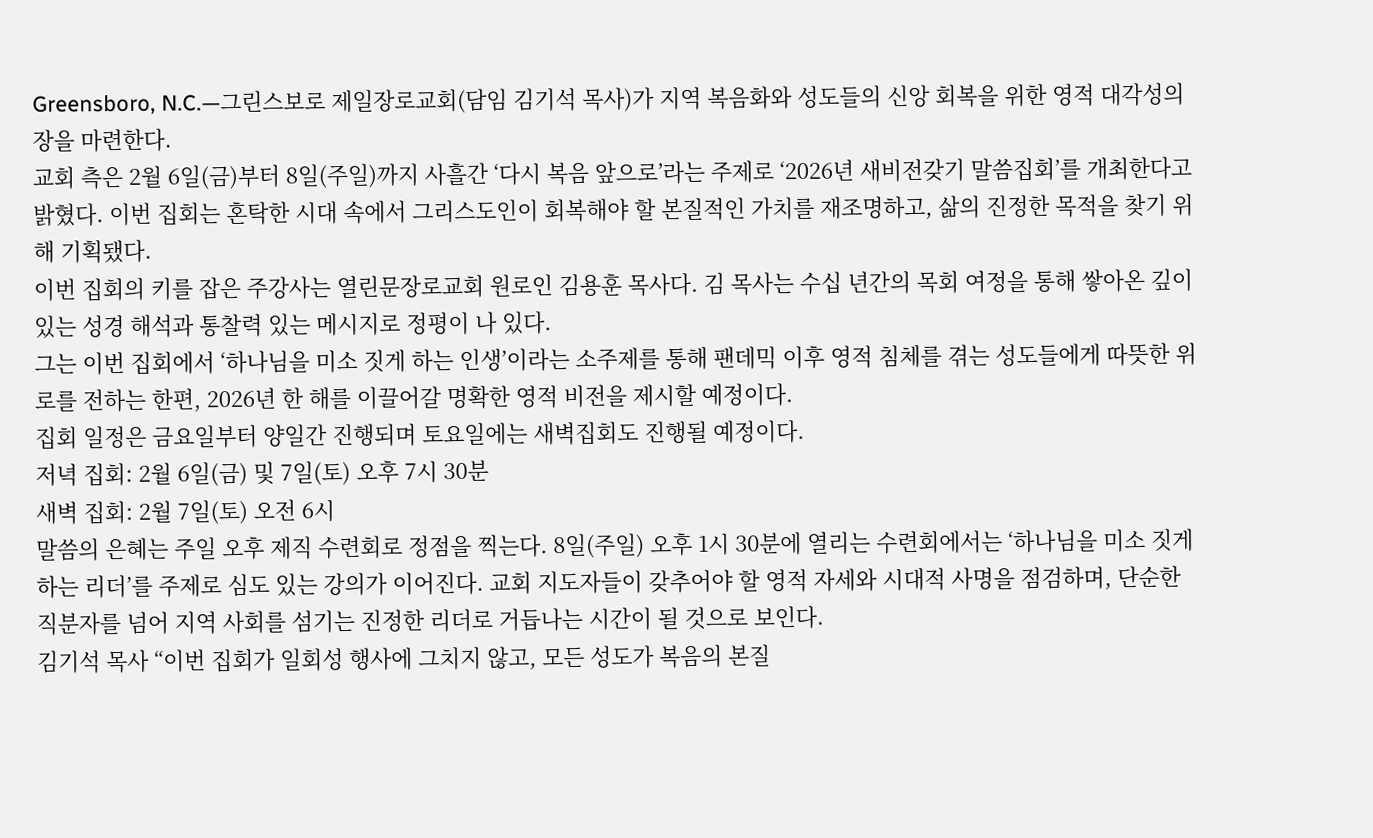Greensboro, N.C.—그린스보로 제일장로교회(담임 김기석 목사)가 지역 복음화와 성도들의 신앙 회복을 위한 영적 대각성의 장을 마련한다.
교회 측은 2월 6일(금)부터 8일(주일)까지 사흘간 ‘다시 복음 앞으로’라는 주제로 ‘2026년 새비전갖기 말씀집회’를 개최한다고 밝혔다. 이번 집회는 혼탁한 시대 속에서 그리스도인이 회복해야 할 본질적인 가치를 재조명하고, 삶의 진정한 목적을 찾기 위해 기획됐다.
이번 집회의 키를 잡은 주강사는 열린문장로교회 원로인 김용훈 목사다. 김 목사는 수십 년간의 목회 여정을 통해 쌓아온 깊이 있는 성경 해석과 통찰력 있는 메시지로 정평이 나 있다.
그는 이번 집회에서 ‘하나님을 미소 짓게 하는 인생’이라는 소주제를 통해 팬데믹 이후 영적 침체를 겪는 성도들에게 따뜻한 위로를 전하는 한편, 2026년 한 해를 이끌어갈 명확한 영적 비전을 제시할 예정이다.
집회 일정은 금요일부터 양일간 진행되며 토요일에는 새벽집회도 진행될 예정이다.
저녁 집회: 2월 6일(금) 및 7일(토) 오후 7시 30분
새벽 집회: 2월 7일(토) 오전 6시
말씀의 은혜는 주일 오후 제직 수련회로 정점을 찍는다. 8일(주일) 오후 1시 30분에 열리는 수련회에서는 ‘하나님을 미소 짓게 하는 리더’를 주제로 심도 있는 강의가 이어진다. 교회 지도자들이 갖추어야 할 영적 자세와 시대적 사명을 점검하며, 단순한 직분자를 넘어 지역 사회를 섬기는 진정한 리더로 거듭나는 시간이 될 것으로 보인다.
김기석 목사 “이번 집회가 일회성 행사에 그치지 않고, 모든 성도가 복음의 본질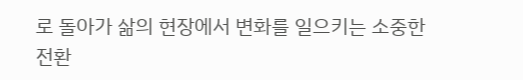로 돌아가 삶의 현장에서 변화를 일으키는 소중한 전환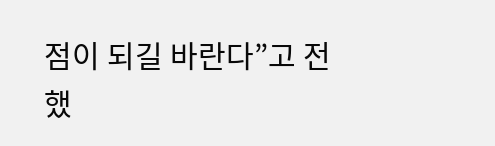점이 되길 바란다”고 전했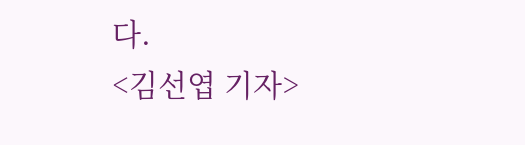다.
<김선엽 기자>